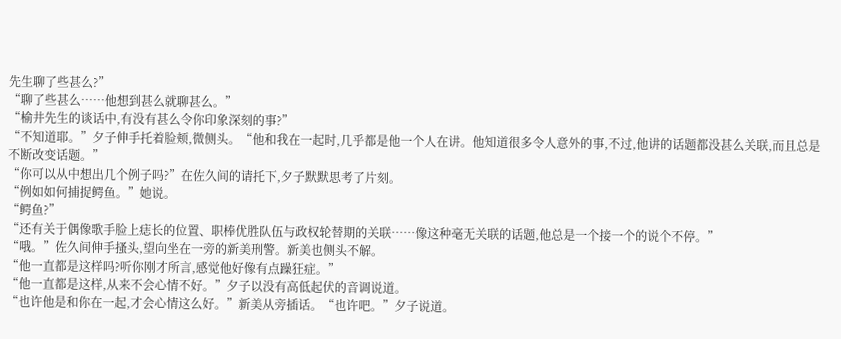先生聊了些甚么?”
“聊了些甚么……他想到甚么就聊甚么。”
“榆井先生的谈话中,有没有甚么令你印象深刻的事?”
“不知道耶。”夕子伸手托着脸颊,微侧头。“他和我在一起时,几乎都是他一个人在讲。他知道很多令人意外的事,不过,他讲的话题都没甚么关联,而且总是不断改变话题。”
“你可以从中想出几个例子吗?”在佐久间的请托下,夕子默默思考了片刻。
“例如如何捕捉鳄鱼。”她说。
“鳄鱼?”
“还有关于偶像歌手脸上痣长的位置、职棒优胜队伍与政权轮替期的关联……像这种毫无关联的话题,他总是一个接一个的说个不停。”
“哦。”佐久间伸手搔头,望向坐在一旁的新美刑警。新美也侧头不解。
“他一直都是这样吗?听你刚才所言,感觉他好像有点躁狂症。”
“他一直都是这样,从来不会心情不好。”夕子以没有高低起伏的音调说道。
“也许他是和你在一起,才会心情这么好。”新美从旁插话。“也许吧。”夕子说道。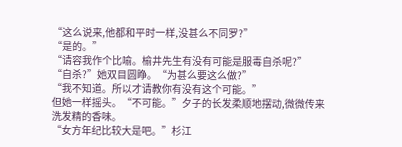“这么说来,他都和平时一样,没甚么不同罗?”
“是的。”
“请容我作个比喻。榆井先生有没有可能是服毒自杀呢?”
“自杀?”她双目圆睁。“为甚么要这么做?”
“我不知道。所以才请教你有没有这个可能。”
但她一样摇头。“不可能。”夕子的长发柔顺地摆动,微微传来洗发精的香味。
“女方年纪比较大是吧。”杉江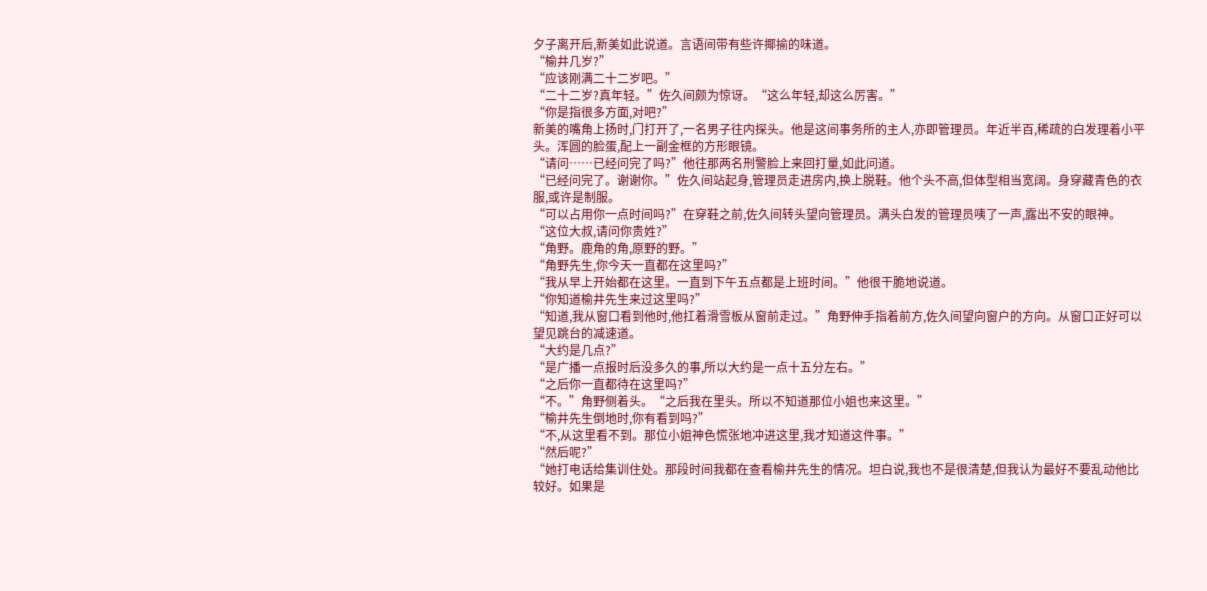夕子离开后,新美如此说道。言语间带有些许揶揄的味道。
“榆井几岁?”
“应该刚满二十二岁吧。”
“二十二岁?真年轻。”佐久间颇为惊讶。“这么年轻,却这么厉害。”
“你是指很多方面,对吧?”
新美的嘴角上扬时,门打开了,一名男子往内探头。他是这间事务所的主人,亦即管理员。年近半百,稀疏的白发理着小平头。浑圆的脸蛋,配上一副金框的方形眼镜。
“请问……已经问完了吗?”他往那两名刑警脸上来回打量,如此问道。
“已经问完了。谢谢你。”佐久间站起身,管理员走进房内,换上脱鞋。他个头不高,但体型相当宽阔。身穿藏青色的衣服,或许是制服。
“可以占用你一点时间吗?”在穿鞋之前,佐久间转头望向管理员。满头白发的管理员咦了一声,露出不安的眼神。
“这位大叔,请问你贵姓?”
“角野。鹿角的角,原野的野。”
“角野先生,你今天一直都在这里吗?”
“我从早上开始都在这里。一直到下午五点都是上班时间。”他很干脆地说道。
“你知道榆井先生来过这里吗?”
“知道,我从窗口看到他时,他扛着滑雪板从窗前走过。”角野伸手指着前方,佐久间望向窗户的方向。从窗口正好可以望见跳台的减速道。
“大约是几点?”
“是广播一点报时后没多久的事,所以大约是一点十五分左右。”
“之后你一直都待在这里吗?”
“不。”角野侧着头。“之后我在里头。所以不知道那位小姐也来这里。”
“榆井先生倒地时,你有看到吗?”
“不,从这里看不到。那位小姐神色慌张地冲进这里,我才知道这件事。”
“然后呢?”
“她打电话给集训住处。那段时间我都在查看榆井先生的情况。坦白说,我也不是很清楚,但我认为最好不要乱动他比较好。如果是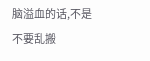脑溢血的话,不是不要乱搬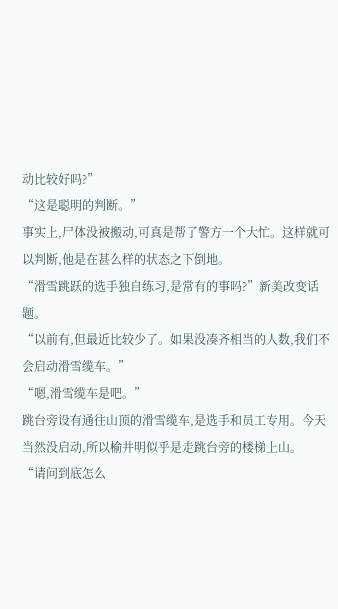动比较好吗?”
“这是聪明的判断。”
事实上,尸体没被搬动,可真是帮了警方一个大忙。这样就可以判断,他是在甚么样的状态之下倒地。
“滑雪跳跃的选手独自练习,是常有的事吗?”新美改变话题。
“以前有,但最近比较少了。如果没凑齐相当的人数,我们不会启动滑雪缆车。”
“嗯,滑雪缆车是吧。”
跳台旁设有通往山顶的滑雪缆车,是选手和员工专用。今天当然没启动,所以榆井明似乎是走跳台旁的楼梯上山。
“请问到底怎么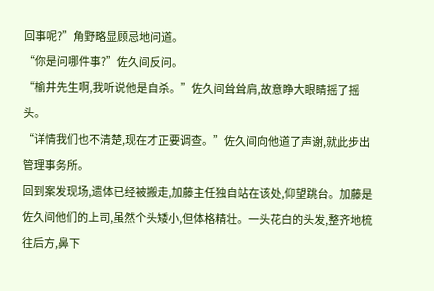回事呢?”角野略显顾忌地问道。
“你是问哪件事?”佐久间反问。
“榆井先生啊,我听说他是自杀。”佐久间耸耸肩,故意睁大眼睛摇了摇头。
“详情我们也不清楚,现在才正要调查。”佐久间向他道了声谢,就此步出管理事务所。
回到案发现场,遗体已经被搬走,加藤主任独自站在该处,仰望跳台。加藤是佐久间他们的上司,虽然个头矮小,但体格精壮。一头花白的头发,整齐地梳往后方,鼻下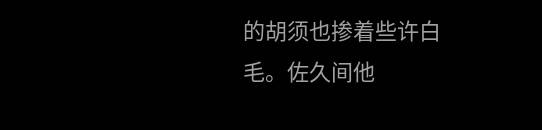的胡须也掺着些许白毛。佐久间他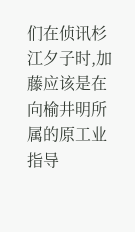们在侦讯杉江夕子时,加藤应该是在向榆井明所属的原工业指导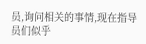员,询问相关的事情,现在指导员们似乎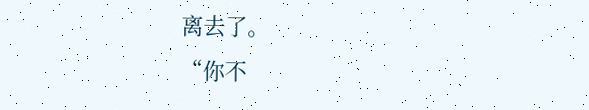离去了。
“你不